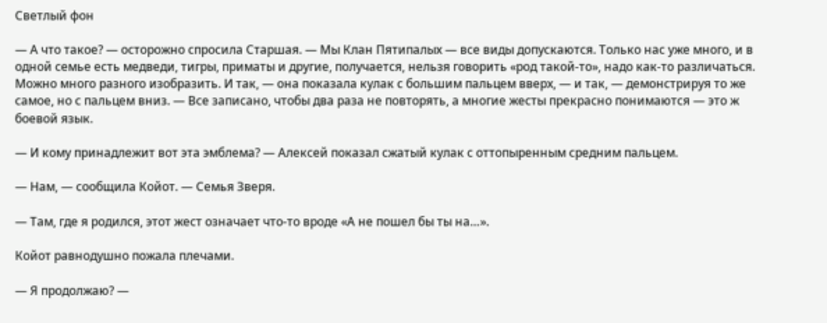Светлый фон

— А что такое? — осторожно спросила Старшая. — Мы Клан Пятипалых — все виды допускаются. Только нас уже много, и в одной семье есть медведи, тигры, приматы и другие, получается, нельзя говорить «род такой-то», надо как-то различаться. Можно много разного изобразить. И так, — она показала кулак с большим пальцем вверх, — и так, — демонстрируя то же самое, но с пальцем вниз. — Все записано, чтобы два раза не повторять, а многие жесты прекрасно понимаются — это ж боевой язык.

— И кому принадлежит вот эта эмблема? — Алексей показал сжатый кулак с оттопыренным средним пальцем.

— Нам, — сообщила Койот. — Семья Зверя.

— Там, где я родился, этот жест означает что-то вроде «А не пошел бы ты на…».

Койот равнодушно пожала плечами.

— Я продолжаю? —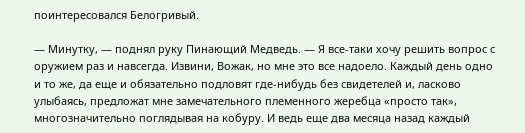поинтересовался Белогривый.

— Минутку, — поднял руку Пинающий Медведь. — Я все-таки хочу решить вопрос с оружием раз и навсегда. Извини, Вожак, но мне это все надоело. Каждый день одно и то же, да еще и обязательно подловят где-нибудь без свидетелей и, ласково улыбаясь, предложат мне замечательного племенного жеребца «просто так», многозначительно поглядывая на кобуру. И ведь еще два месяца назад каждый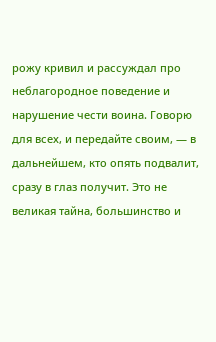рожу кривил и рассуждал про неблагородное поведение и нарушение чести воина. Говорю для всех, и передайте своим, — в дальнейшем, кто опять подвалит, сразу в глаз получит. Это не великая тайна, большинство и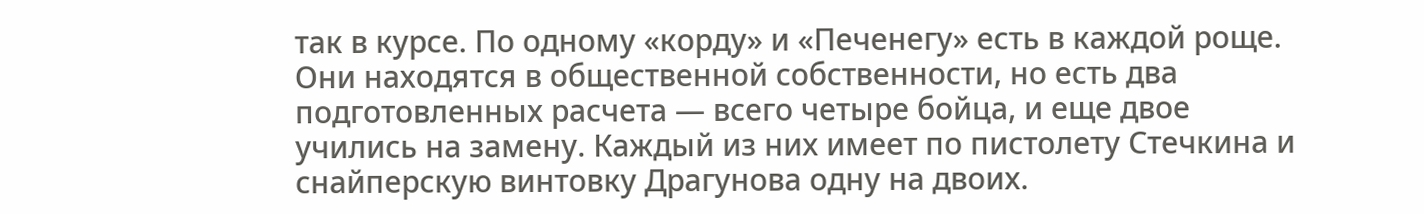так в курсе. По одному «корду» и «Печенегу» есть в каждой роще. Они находятся в общественной собственности, но есть два подготовленных расчета — всего четыре бойца, и еще двое учились на замену. Каждый из них имеет по пистолету Стечкина и снайперскую винтовку Драгунова одну на двоих.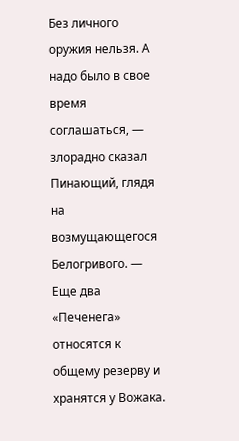Без личного оружия нельзя. А надо было в свое время соглашаться, — злорадно сказал Пинающий, глядя на возмущающегося Белогривого. — Еще два «Печенега» относятся к общему резерву и хранятся у Вожака.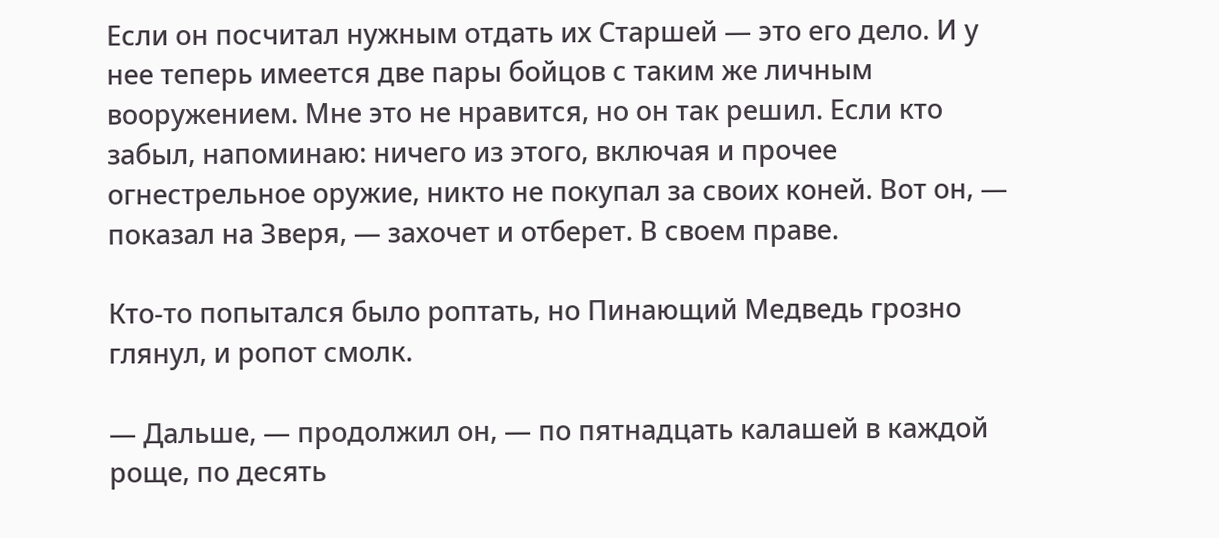Если он посчитал нужным отдать их Старшей — это его дело. И у нее теперь имеется две пары бойцов с таким же личным вооружением. Мне это не нравится, но он так решил. Если кто забыл, напоминаю: ничего из этого, включая и прочее огнестрельное оружие, никто не покупал за своих коней. Вот он, — показал на Зверя, — захочет и отберет. В своем праве.

Кто-то попытался было роптать, но Пинающий Медведь грозно глянул, и ропот смолк.

— Дальше, — продолжил он, — по пятнадцать калашей в каждой роще, по десять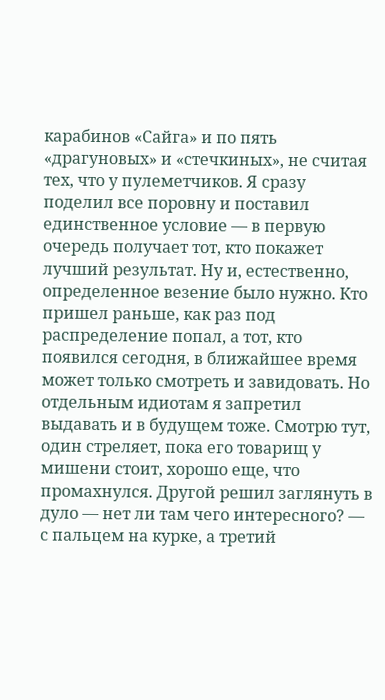карабинов «Сайга» и по пять «драгуновых» и «стечкиных», не считая тех, что у пулеметчиков. Я сразу поделил все поровну и поставил единственное условие — в первую очередь получает тот, кто покажет лучший результат. Ну и, естественно, определенное везение было нужно. Кто пришел раньше, как раз под распределение попал, а тот, кто появился сегодня, в ближайшее время может только смотреть и завидовать. Но отдельным идиотам я запретил выдавать и в будущем тоже. Смотрю тут, один стреляет, пока его товарищ у мишени стоит, хорошо еще, что промахнулся. Другой решил заглянуть в дуло — нет ли там чего интересного? — с пальцем на курке, а третий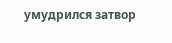умудрился затвор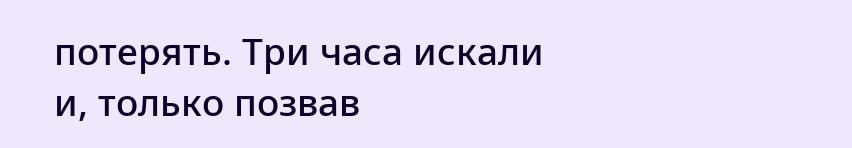потерять. Три часа искали и, только позвав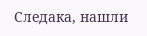Следака, нашли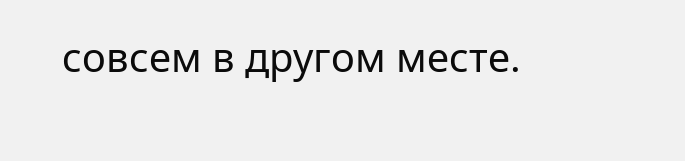совсем в другом месте.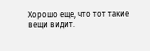Хорошо еще, что тот такие вещи видит.